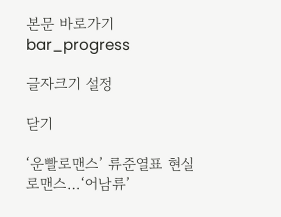본문 바로가기
bar_progress

글자크기 설정

닫기

‘운빨로맨스’ 류준열표 현실 로맨스…‘어남류’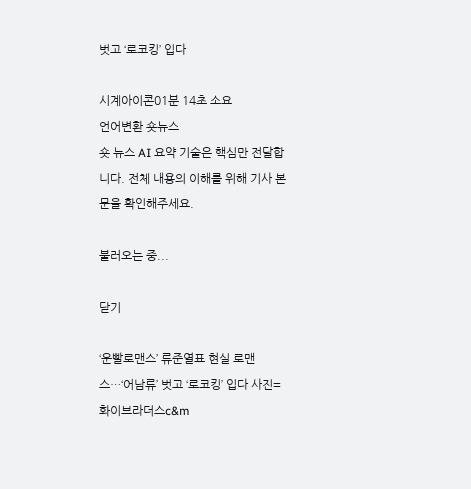벗고 ‘로코킹’ 입다

시계아이콘01분 14초 소요
언어변환 숏뉴스
숏 뉴스 AI 요약 기술은 핵심만 전달합니다. 전체 내용의 이해를 위해 기사 본문을 확인해주세요.

불러오는 중...

닫기

‘운빨로맨스’ 류준열표 현실 로맨스…‘어남류’ 벗고 ‘로코킹’ 입다 사진=화이브라더스c&m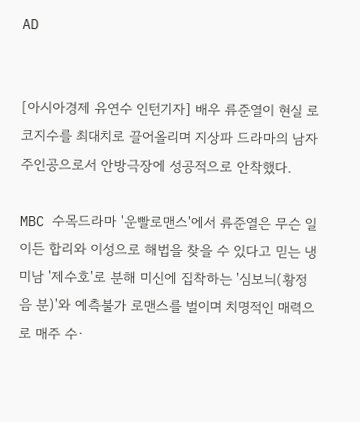AD


[아시아경제 유연수 인턴기자] 배우 류준열이 현실 로코지수를 최대치로 끌어올리며 지상파 드라마의 남자 주인공으로서 안방극장에 성공적으로 안착했다.

MBC 수목드라마 '운빨로맨스'에서 류준열은 무슨 일이든 합리와 이성으로 해법을 찾을 수 있다고 믿는 냉미남 '제수호'로 분해 미신에 집착하는 '심보늬(황정음 분)'와 예측불가 로맨스를 벌이며 치명적인 매력으로 매주 수·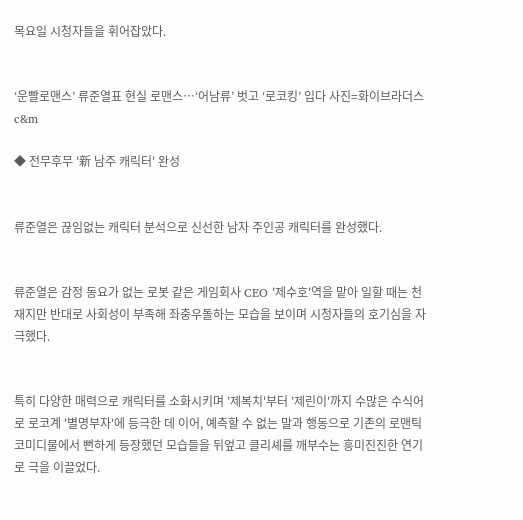목요일 시청자들을 휘어잡았다.


‘운빨로맨스’ 류준열표 현실 로맨스…‘어남류’ 벗고 ‘로코킹’ 입다 사진=화이브라더스c&m

◆ 전무후무 '新 남주 캐릭터' 완성


류준열은 끊임없는 캐릭터 분석으로 신선한 남자 주인공 캐릭터를 완성했다.


류준열은 감정 동요가 없는 로봇 같은 게임회사 CEO '제수호'역을 맡아 일할 때는 천재지만 반대로 사회성이 부족해 좌충우돌하는 모습을 보이며 시청자들의 호기심을 자극했다.


특히 다양한 매력으로 캐릭터를 소화시키며 '제복치'부터 '제린이'까지 수많은 수식어로 로코계 '별명부자'에 등극한 데 이어, 예측할 수 없는 말과 행동으로 기존의 로맨틱 코미디물에서 뻔하게 등장했던 모습들을 뒤엎고 클리셰를 깨부수는 흥미진진한 연기로 극을 이끌었다.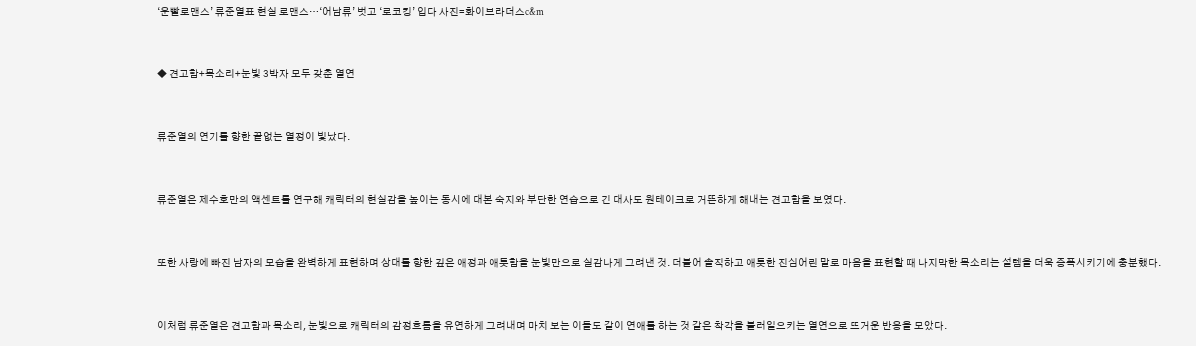‘운빨로맨스’ 류준열표 현실 로맨스…‘어남류’ 벗고 ‘로코킹’ 입다 사진=화이브라더스c&m


◆ 견고함+목소리+눈빛 3박자 모두 갖춘 열연


류준열의 연기를 향한 끝없는 열정이 빛났다.


류준열은 제수호만의 액센트를 연구해 캐릭터의 현실감을 높이는 동시에 대본 숙지와 부단한 연습으로 긴 대사도 원테이크로 거뜬하게 해내는 견고함을 보였다.


또한 사랑에 빠진 남자의 모습을 완벽하게 표현하며 상대를 향한 깊은 애정과 애틋함을 눈빛만으로 실감나게 그려낸 것. 더불어 솔직하고 애틋한 진심어린 말로 마음을 표현할 때 나지막한 목소리는 설렘을 더욱 증폭시키기에 충분했다.


이처럼 류준열은 견고함과 목소리, 눈빛으로 캐릭터의 감정흐름을 유연하게 그려내며 마치 보는 이들도 같이 연애를 하는 것 같은 착각을 불러일으키는 열연으로 뜨거운 반응을 모았다.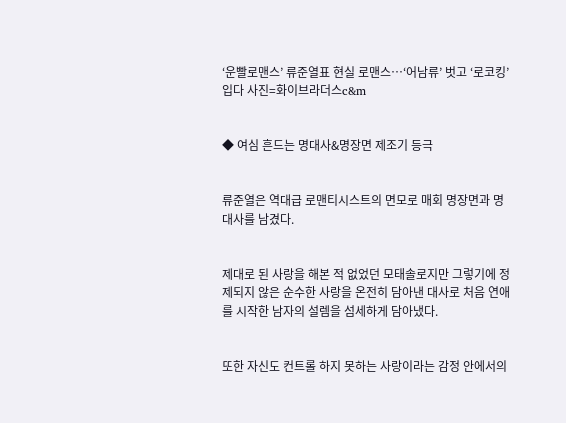‘운빨로맨스’ 류준열표 현실 로맨스…‘어남류’ 벗고 ‘로코킹’ 입다 사진=화이브라더스c&m


◆ 여심 흔드는 명대사&명장면 제조기 등극


류준열은 역대급 로맨티시스트의 면모로 매회 명장면과 명대사를 남겼다.


제대로 된 사랑을 해본 적 없었던 모태솔로지만 그렇기에 정제되지 않은 순수한 사랑을 온전히 담아낸 대사로 처음 연애를 시작한 남자의 설렘을 섬세하게 담아냈다.


또한 자신도 컨트롤 하지 못하는 사랑이라는 감정 안에서의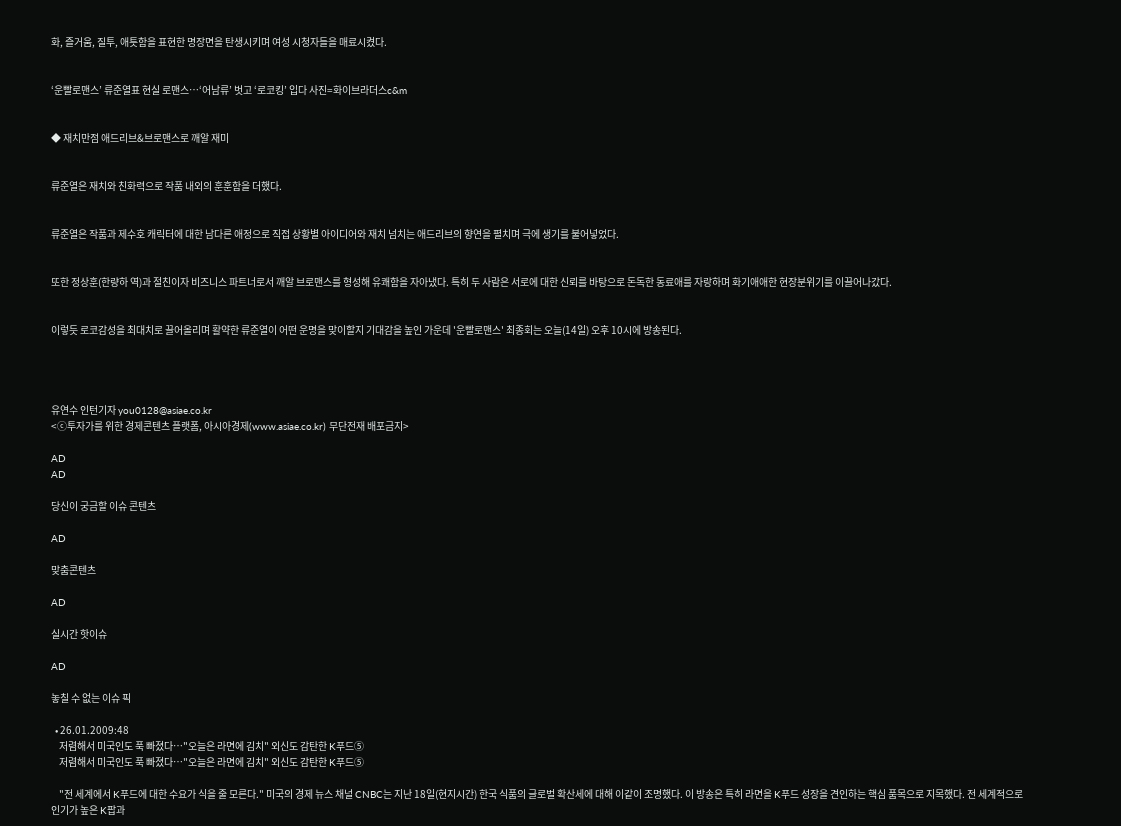화, 즐거움, 질투, 애틋함을 표현한 명장면을 탄생시키며 여성 시청자들을 매료시켰다.


‘운빨로맨스’ 류준열표 현실 로맨스…‘어남류’ 벗고 ‘로코킹’ 입다 사진=화이브라더스c&m


◆ 재치만점 애드리브&브로맨스로 깨알 재미


류준열은 재치와 친화력으로 작품 내외의 훈훈함을 더했다.


류준열은 작품과 제수호 캐릭터에 대한 남다른 애정으로 직접 상황별 아이디어와 재치 넘치는 애드리브의 향연을 펼치며 극에 생기를 불어넣었다.


또한 정상훈(한량하 역)과 절친이자 비즈니스 파트너로서 깨알 브로맨스를 형성해 유쾌함을 자아냈다. 특히 두 사람은 서로에 대한 신뢰를 바탕으로 돈독한 동료애를 자랑하며 화기애애한 현장분위기를 이끌어나갔다.


이렇듯 로코감성을 최대치로 끌어올리며 활약한 류준열이 어떤 운명을 맞이할지 기대감을 높인 가운데 '운빨로맨스' 최종회는 오늘(14일) 오후 10시에 방송된다.




유연수 인턴기자 you0128@asiae.co.kr
<ⓒ투자가를 위한 경제콘텐츠 플랫폼, 아시아경제(www.asiae.co.kr) 무단전재 배포금지>

AD
AD

당신이 궁금할 이슈 콘텐츠

AD

맞춤콘텐츠

AD

실시간 핫이슈

AD

놓칠 수 없는 이슈 픽

  • 26.01.2009:48
    저렴해서 미국인도 푹 빠졌다…"오늘은 라면에 김치" 외신도 감탄한 K푸드⑤
    저렴해서 미국인도 푹 빠졌다…"오늘은 라면에 김치" 외신도 감탄한 K푸드⑤

    "전 세계에서 K푸드에 대한 수요가 식을 줄 모른다." 미국의 경제 뉴스 채널 CNBC는 지난 18일(현지시간) 한국 식품의 글로벌 확산세에 대해 이같이 조명했다. 이 방송은 특히 라면을 K푸드 성장을 견인하는 핵심 품목으로 지목했다. 전 세계적으로 인기가 높은 K팝과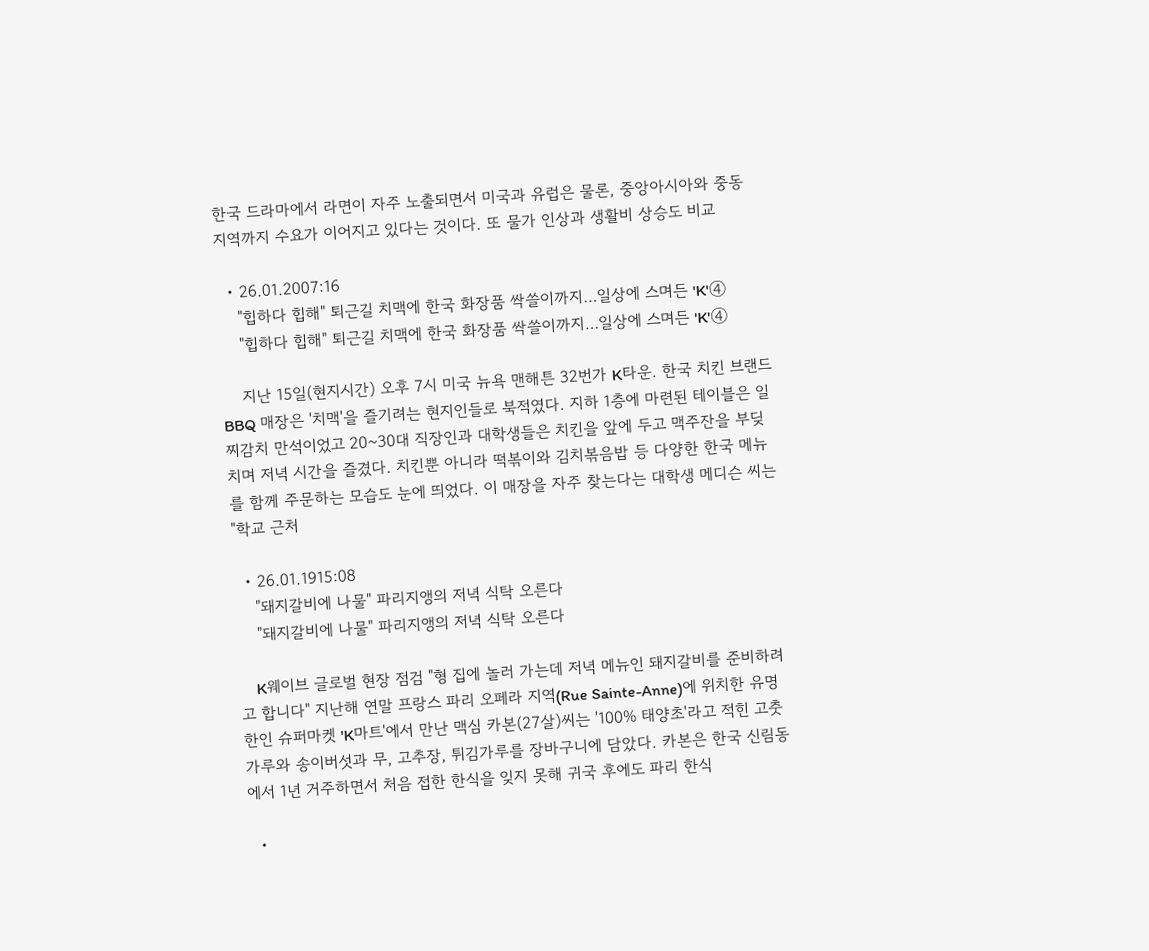한국 드라마에서 라면이 자주 노출되면서 미국과 유럽은 물론, 중앙아시아와 중동 지역까지 수요가 이어지고 있다는 것이다. 또 물가 인상과 생활비 상승도 비교

  • 26.01.2007:16
    "힙하다 힙해" 퇴근길 치맥에 한국 화장품 싹쓸이까지…일상에 스며든 'K'④
    "힙하다 힙해" 퇴근길 치맥에 한국 화장품 싹쓸이까지…일상에 스며든 'K'④

    지난 15일(현지시간) 오후 7시 미국 뉴욕 맨해튼 32번가 K타운. 한국 치킨 브랜드 BBQ 매장은 '치맥'을 즐기려는 현지인들로 북적였다. 지하 1층에 마련된 테이블은 일찌감치 만석이었고 20~30대 직장인과 대학생들은 치킨을 앞에 두고 맥주잔을 부딪치며 저녁 시간을 즐겼다. 치킨뿐 아니라 떡볶이와 김치볶음밥 등 다양한 한국 메뉴를 함께 주문하는 모습도 눈에 띄었다. 이 매장을 자주 찾는다는 대학생 메디슨 씨는 "학교 근처

  • 26.01.1915:08
    "돼지갈비에 나물" 파리지앵의 저녁 식탁 오른다
    "돼지갈비에 나물" 파리지앵의 저녁 식탁 오른다

    K웨이브 글로벌 현장 점검 "형 집에 놀러 가는데 저녁 메뉴인 돼지갈비를 준비하려고 합니다" 지난해 연말 프랑스 파리 오페라 지역(Rue Sainte-Anne)에 위치한 유명 한인 슈퍼마켓 'K마트'에서 만난 맥심 카본(27살)씨는 '100% 태양초'라고 적힌 고춧가루와 송이버섯과 무, 고추장, 튀김가루를 장바구니에 담았다. 카본은 한국 신림동에서 1년 거주하면서 처음 접한 한식을 잊지 못해 귀국 후에도 파리 한식

  •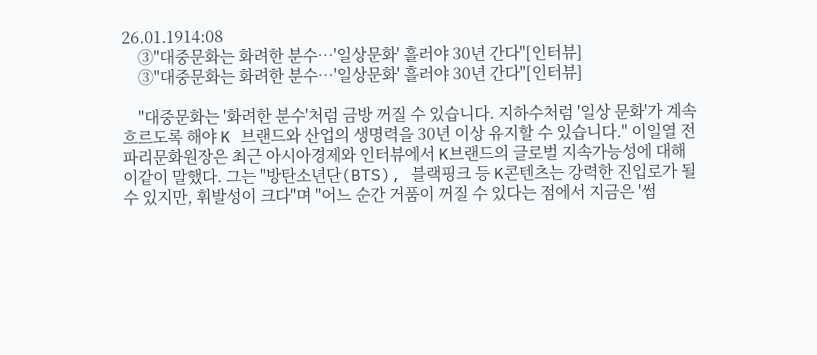26.01.1914:08
    ③"대중문화는 화려한 분수…'일상문화' 흘러야 30년 간다"[인터뷰]
    ③"대중문화는 화려한 분수…'일상문화' 흘러야 30년 간다"[인터뷰]

    "대중문화는 '화려한 분수'처럼 금방 꺼질 수 있습니다. 지하수처럼 '일상 문화'가 계속 흐르도록 해야 K 브랜드와 산업의 생명력을 30년 이상 유지할 수 있습니다." 이일열 전 파리문화원장은 최근 아시아경제와 인터뷰에서 K브랜드의 글로벌 지속가능성에 대해 이같이 말했다. 그는 "방탄소년단(BTS), 블랙핑크 등 K콘텐츠는 강력한 진입로가 될 수 있지만, 휘발성이 크다"며 "어느 순간 거품이 꺼질 수 있다는 점에서 지금은 '썸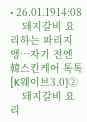• 26.01.1914:08
    돼지갈비 요리하는 파리지앵…자기 전엔 韓스킨케어 톡톡[K웨이브3.0]②
    돼지갈비 요리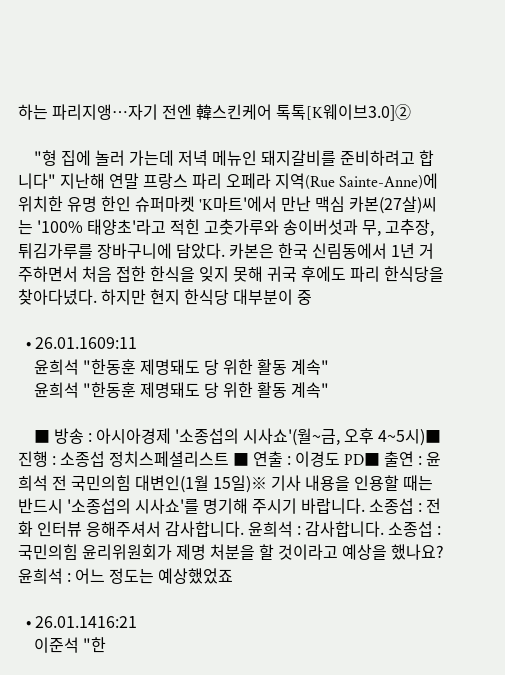하는 파리지앵…자기 전엔 韓스킨케어 톡톡[K웨이브3.0]②

    "형 집에 놀러 가는데 저녁 메뉴인 돼지갈비를 준비하려고 합니다" 지난해 연말 프랑스 파리 오페라 지역(Rue Sainte-Anne)에 위치한 유명 한인 슈퍼마켓 'K마트'에서 만난 맥심 카본(27살)씨는 '100% 태양초'라고 적힌 고춧가루와 송이버섯과 무, 고추장, 튀김가루를 장바구니에 담았다. 카본은 한국 신림동에서 1년 거주하면서 처음 접한 한식을 잊지 못해 귀국 후에도 파리 한식당을 찾아다녔다. 하지만 현지 한식당 대부분이 중

  • 26.01.1609:11
    윤희석 "한동훈 제명돼도 당 위한 활동 계속"
    윤희석 "한동훈 제명돼도 당 위한 활동 계속"

    ■ 방송 : 아시아경제 '소종섭의 시사쇼'(월~금, 오후 4~5시)■ 진행 : 소종섭 정치스페셜리스트 ■ 연출 : 이경도 PD■ 출연 : 윤희석 전 국민의힘 대변인(1월 15일)※ 기사 내용을 인용할 때는 반드시 '소종섭의 시사쇼'를 명기해 주시기 바랍니다. 소종섭 : 전화 인터뷰 응해주셔서 감사합니다. 윤희석 : 감사합니다. 소종섭 : 국민의힘 윤리위원회가 제명 처분을 할 것이라고 예상을 했나요? 윤희석 : 어느 정도는 예상했었죠

  • 26.01.1416:21
    이준석 "한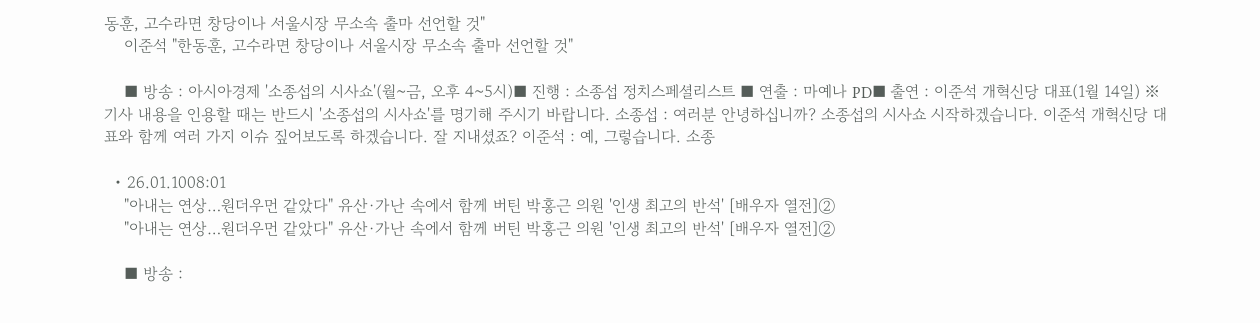동훈, 고수라면 창당이나 서울시장 무소속 출마 선언할 것"
    이준석 "한동훈, 고수라면 창당이나 서울시장 무소속 출마 선언할 것"

    ■ 방송 : 아시아경제 '소종섭의 시사쇼'(월~금, 오후 4~5시)■ 진행 : 소종섭 정치스페셜리스트 ■ 연출 : 마예나 PD■ 출연 : 이준석 개혁신당 대표(1월 14일) ※ 기사 내용을 인용할 때는 반드시 '소종섭의 시사쇼'를 명기해 주시기 바랍니다. 소종섭 : 여러분 안녕하십니까? 소종섭의 시사쇼 시작하겠습니다. 이준석 개혁신당 대표와 함께 여러 가지 이슈 짚어보도록 하겠습니다. 잘 지내셨죠? 이준석 : 예, 그렇습니다. 소종

  • 26.01.1008:01
    "아내는 연상…원더우먼 같았다" 유산·가난 속에서 함께 버틴 박홍근 의원 '인생 최고의 반석' [배우자 열전]②
    "아내는 연상…원더우먼 같았다" 유산·가난 속에서 함께 버틴 박홍근 의원 '인생 최고의 반석' [배우자 열전]②

    ■ 방송 :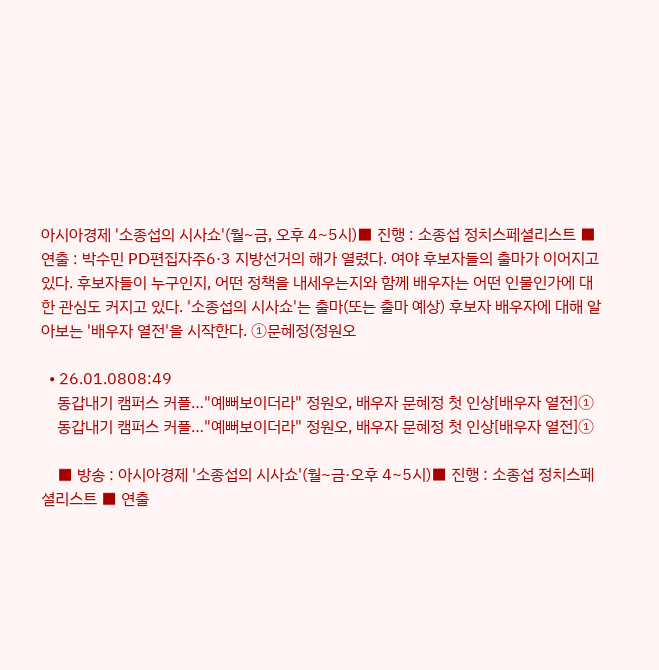아시아경제 '소종섭의 시사쇼'(월~금, 오후 4~5시)■ 진행 : 소종섭 정치스페셜리스트 ■ 연출 : 박수민 PD편집자주6·3 지방선거의 해가 열렸다. 여야 후보자들의 출마가 이어지고 있다. 후보자들이 누구인지, 어떤 정책을 내세우는지와 함께 배우자는 어떤 인물인가에 대한 관심도 커지고 있다. '소종섭의 시사쇼'는 출마(또는 출마 예상) 후보자 배우자에 대해 알아보는 '배우자 열전'을 시작한다. ①문혜정(정원오

  • 26.01.0808:49
    동갑내기 캠퍼스 커플…"예뻐보이더라" 정원오, 배우자 문혜정 첫 인상[배우자 열전]①
    동갑내기 캠퍼스 커플…"예뻐보이더라" 정원오, 배우자 문혜정 첫 인상[배우자 열전]①

    ■ 방송 : 아시아경제 '소종섭의 시사쇼'(월~금·오후 4~5시)■ 진행 : 소종섭 정치스페셜리스트 ■ 연출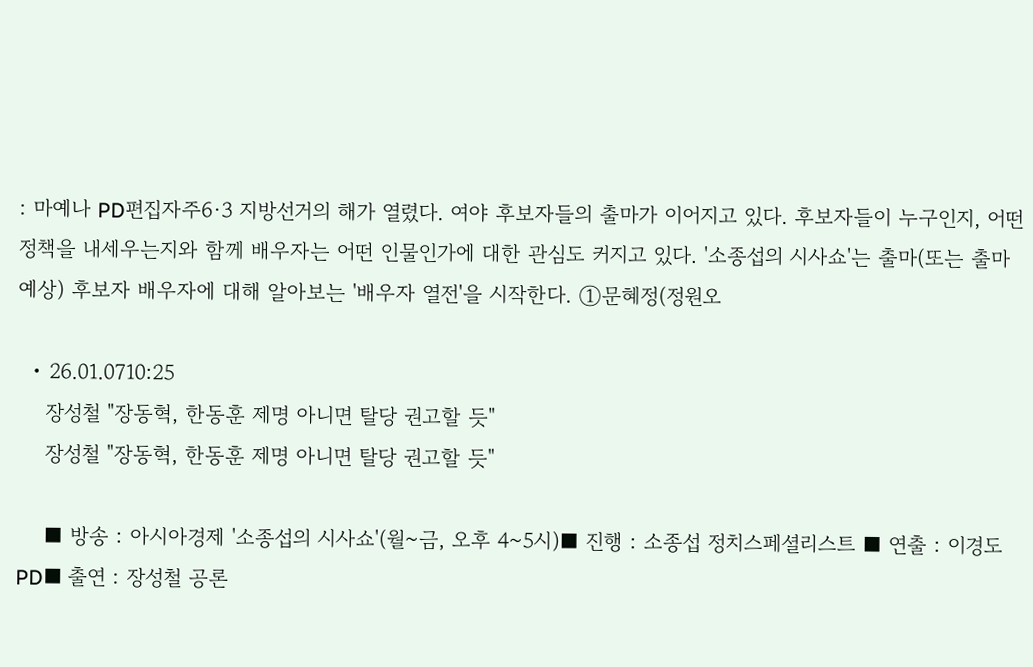: 마예나 PD편집자주6·3 지방선거의 해가 열렸다. 여야 후보자들의 출마가 이어지고 있다. 후보자들이 누구인지, 어떤 정책을 내세우는지와 함께 배우자는 어떤 인물인가에 대한 관심도 커지고 있다. '소종섭의 시사쇼'는 출마(또는 출마 예상) 후보자 배우자에 대해 알아보는 '배우자 열전'을 시작한다. ①문혜정(정원오

  • 26.01.0710:25
    장성철 "장동혁, 한동훈 제명 아니면 탈당 권고할 듯"
    장성철 "장동혁, 한동훈 제명 아니면 탈당 권고할 듯"

    ■ 방송 : 아시아경제 '소종섭의 시사쇼'(월~금, 오후 4~5시)■ 진행 : 소종섭 정치스페셜리스트 ■ 연출 : 이경도 PD■ 출연 : 장성철 공론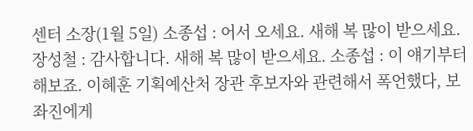센터 소장(1월 5일) 소종섭 : 어서 오세요. 새해 복 많이 받으세요. 장성철 : 감사합니다. 새해 복 많이 받으세요. 소종섭 : 이 얘기부터 해보죠. 이혜훈 기획예산처 장관 후보자와 관련해서 폭언했다, 보좌진에게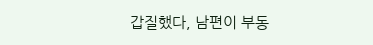갑질했다, 남편이 부동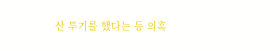산 투기를 했다는 등 의혹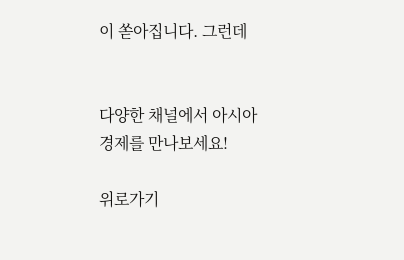이 쏟아집니다. 그런데


다양한 채널에서 아시아경제를 만나보세요!

위로가기